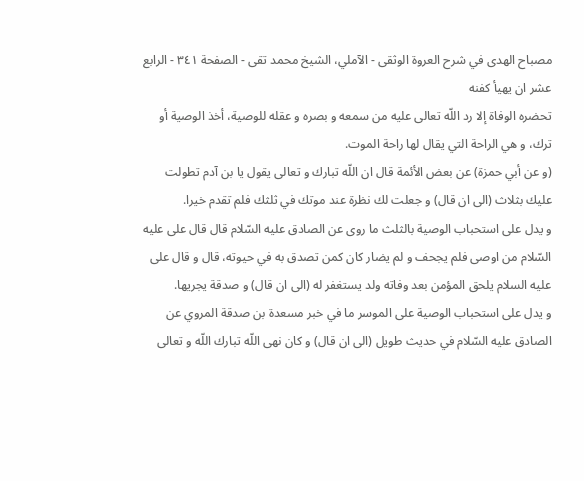مصباح الهدى في شرح العروة الوثقى - الآملي، الشيخ محمد تقى - الصفحة ٣٤١ - الرابع عشر ان يهيأ كفنه
تحضره الوفاة إلا رد اللّه تعالى عليه من سمعه و بصره و عقله للوصية، أخذ الوصية أو ترك، و هي الراحة التي يقال لها راحة الموت.
(و عن أبي حمزة) عن بعض الأئمة قال ان اللّه تبارك و تعالى يقول يا بن آدم تطولت عليك بثلاث (الى ان قال) و جعلت لك نظرة عند موتك في ثلثك فلم تقدم خيرا.
و يدل على استحباب الوصية بالثلث ما روى عن الصادق عليه السّلام قال قال على عليه السّلام من اوصى فلم يجحف و لم يضار كان كمن تصدق به في حيوته، قال و قال على عليه السلام يلحق المؤمن بعد وفاته ولد يستغفر له (الى ان قال) و صدقة يجريها.
و يدل على استحباب الوصية على الموسر ما في خبر مسعدة بن صدقة المروي عن الصادق عليه السّلام في حديث طويل (الى ان قال) و كان نهى اللّه تبارك اللّه و تعالى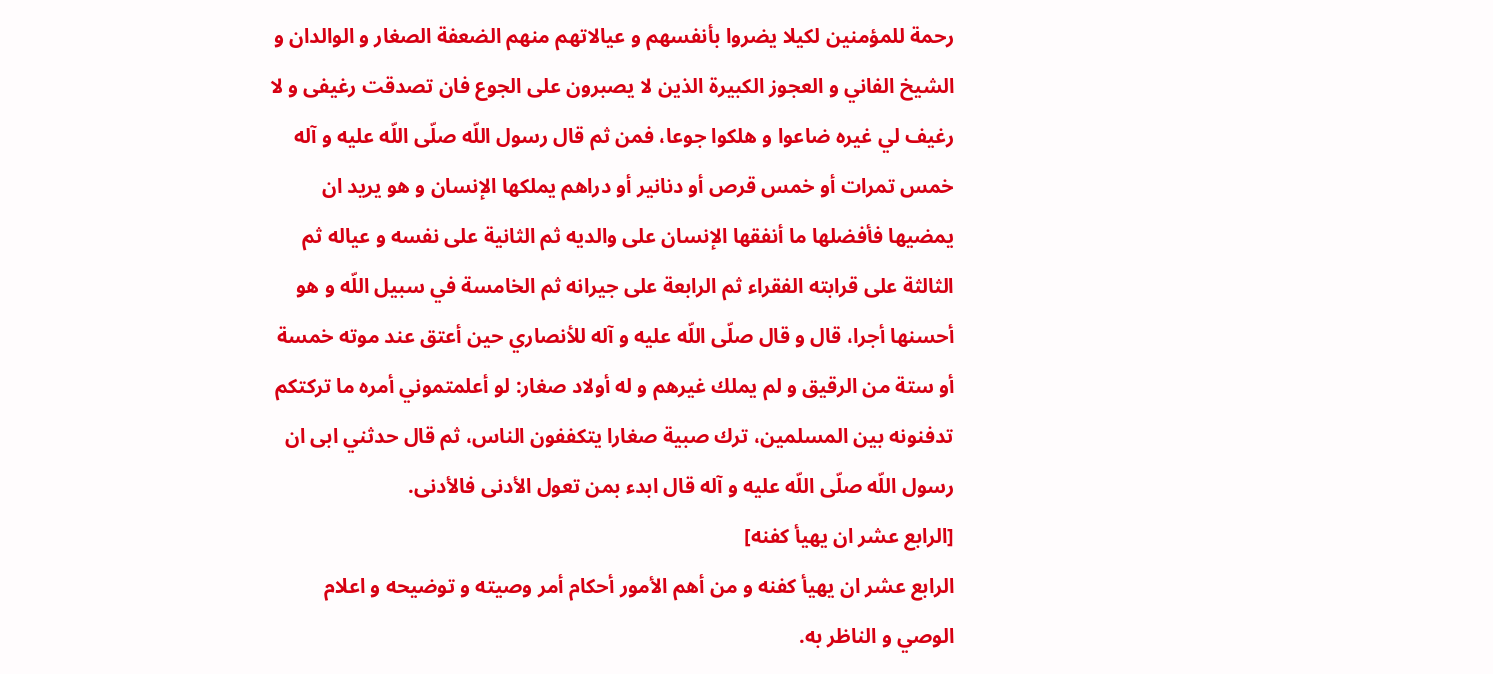رحمة للمؤمنين لكيلا يضروا بأنفسهم و عيالاتهم منهم الضعفة الصغار و الوالدان و الشيخ الفاني و العجوز الكبيرة الذين لا يصبرون على الجوع فان تصدقت رغيفى و لا رغيف لي غيره ضاعوا و هلكوا جوعا، فمن ثم قال رسول اللّه صلّى اللّه عليه و آله خمس تمرات أو خمس قرص أو دنانير أو دراهم يملكها الإنسان و هو يريد ان يمضيها فأفضلها ما أنفقها الإنسان على والديه ثم الثانية على نفسه و عياله ثم الثالثة على قرابته الفقراء ثم الرابعة على جيرانه ثم الخامسة في سبيل اللّه و هو أحسنها أجرا، قال و قال صلّى اللّه عليه و آله للأنصاري حين أعتق عند موته خمسة أو ستة من الرقيق و لم يملك غيرهم و له أولاد صغار: لو أعلمتموني أمره ما تركتكم تدفنونه بين المسلمين، ترك صبية صغارا يتكففون الناس، ثم قال حدثني ابى ان رسول اللّه صلّى اللّه عليه و آله قال ابدء بمن تعول الأدنى فالأدنى.
[الرابع عشر ان يهيأ كفنه]
الرابع عشر ان يهيأ كفنه و من أهم الأمور أحكام أمر وصيته و توضيحه و اعلام الوصي و الناظر به.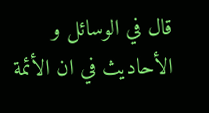قال في الوسائل و الأحاديث في ان الأئمة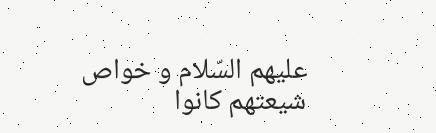عليهم السّلام و خواص شيعتهم كانوا